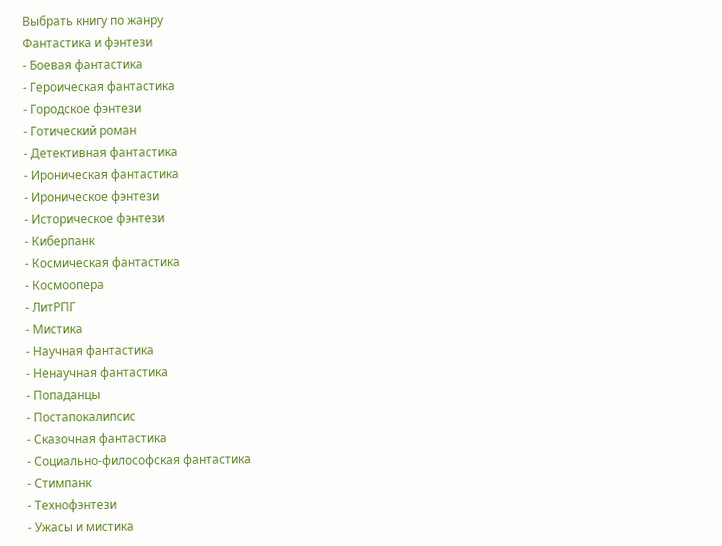Выбрать книгу по жанру
Фантастика и фэнтези
- Боевая фантастика
- Героическая фантастика
- Городское фэнтези
- Готический роман
- Детективная фантастика
- Ироническая фантастика
- Ироническое фэнтези
- Историческое фэнтези
- Киберпанк
- Космическая фантастика
- Космоопера
- ЛитРПГ
- Мистика
- Научная фантастика
- Ненаучная фантастика
- Попаданцы
- Постапокалипсис
- Сказочная фантастика
- Социально-философская фантастика
- Стимпанк
- Технофэнтези
- Ужасы и мистика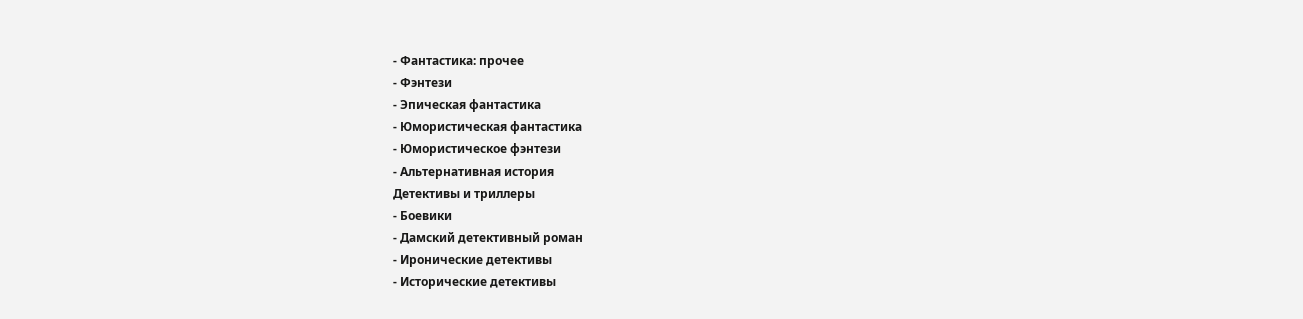- Фантастика: прочее
- Фэнтези
- Эпическая фантастика
- Юмористическая фантастика
- Юмористическое фэнтези
- Альтернативная история
Детективы и триллеры
- Боевики
- Дамский детективный роман
- Иронические детективы
- Исторические детективы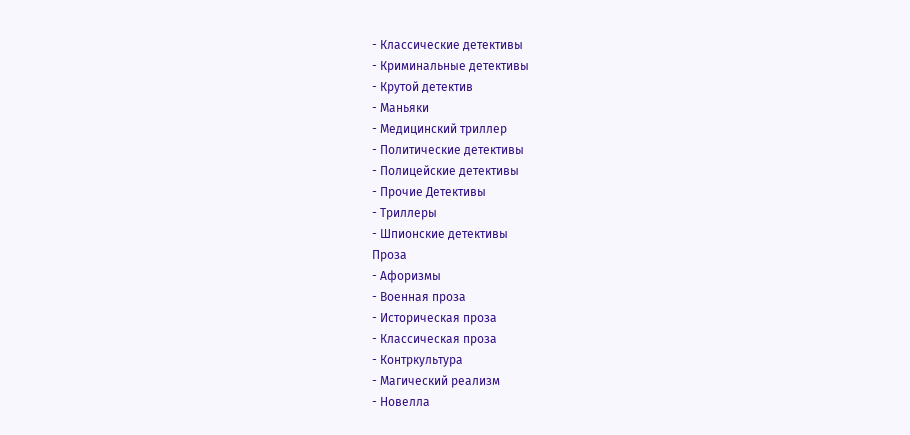- Классические детективы
- Криминальные детективы
- Крутой детектив
- Маньяки
- Медицинский триллер
- Политические детективы
- Полицейские детективы
- Прочие Детективы
- Триллеры
- Шпионские детективы
Проза
- Афоризмы
- Военная проза
- Историческая проза
- Классическая проза
- Контркультура
- Магический реализм
- Новелла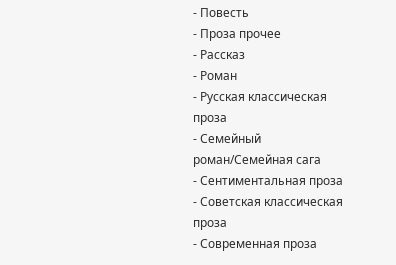- Повесть
- Проза прочее
- Рассказ
- Роман
- Русская классическая проза
- Семейный роман/Семейная сага
- Сентиментальная проза
- Советская классическая проза
- Современная проза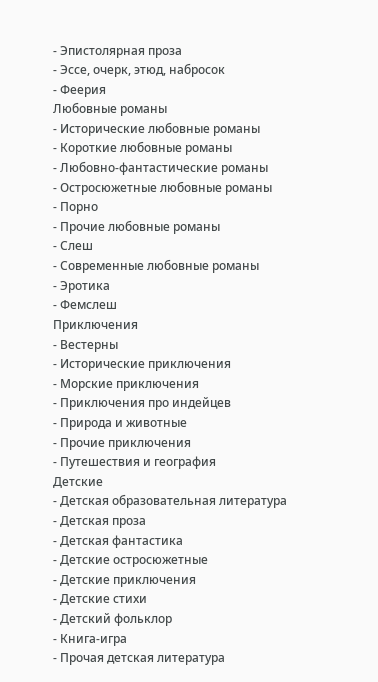- Эпистолярная проза
- Эссе, очерк, этюд, набросок
- Феерия
Любовные романы
- Исторические любовные романы
- Короткие любовные романы
- Любовно-фантастические романы
- Остросюжетные любовные романы
- Порно
- Прочие любовные романы
- Слеш
- Современные любовные романы
- Эротика
- Фемслеш
Приключения
- Вестерны
- Исторические приключения
- Морские приключения
- Приключения про индейцев
- Природа и животные
- Прочие приключения
- Путешествия и география
Детские
- Детская образовательная литература
- Детская проза
- Детская фантастика
- Детские остросюжетные
- Детские приключения
- Детские стихи
- Детский фольклор
- Книга-игра
- Прочая детская литература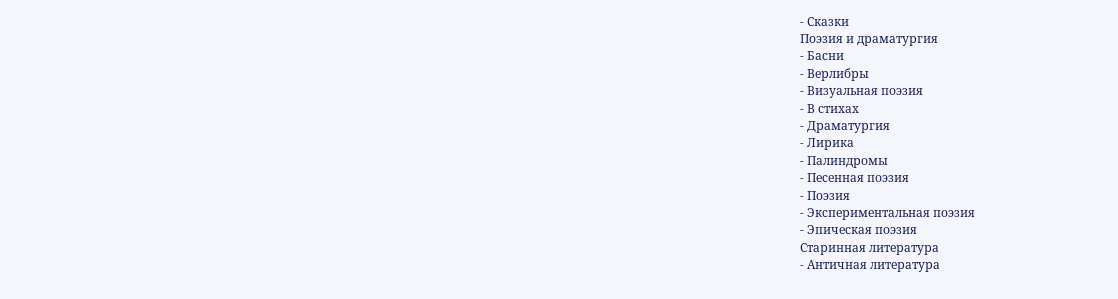- Сказки
Поэзия и драматургия
- Басни
- Верлибры
- Визуальная поэзия
- В стихах
- Драматургия
- Лирика
- Палиндромы
- Песенная поэзия
- Поэзия
- Экспериментальная поэзия
- Эпическая поэзия
Старинная литература
- Античная литература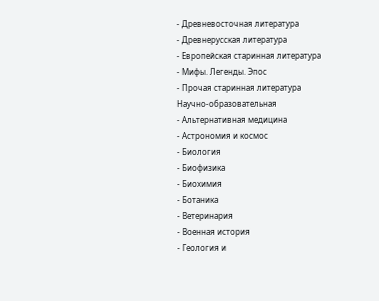- Древневосточная литература
- Древнерусская литература
- Европейская старинная литература
- Мифы. Легенды. Эпос
- Прочая старинная литература
Научно-образовательная
- Альтернативная медицина
- Астрономия и космос
- Биология
- Биофизика
- Биохимия
- Ботаника
- Ветеринария
- Военная история
- Геология и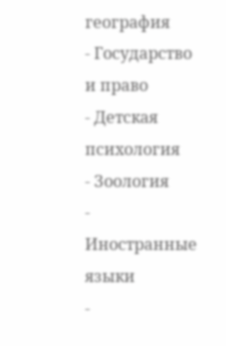география
- Государство и право
- Детская психология
- Зоология
- Иностранные языки
-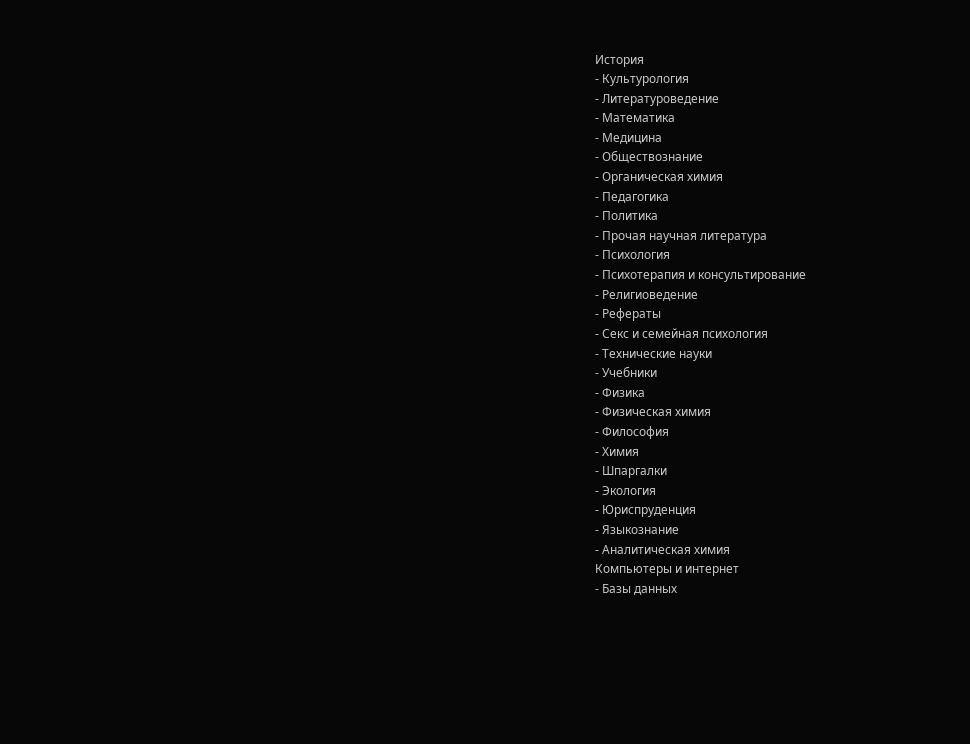История
- Культурология
- Литературоведение
- Математика
- Медицина
- Обществознание
- Органическая химия
- Педагогика
- Политика
- Прочая научная литература
- Психология
- Психотерапия и консультирование
- Религиоведение
- Рефераты
- Секс и семейная психология
- Технические науки
- Учебники
- Физика
- Физическая химия
- Философия
- Химия
- Шпаргалки
- Экология
- Юриспруденция
- Языкознание
- Аналитическая химия
Компьютеры и интернет
- Базы данных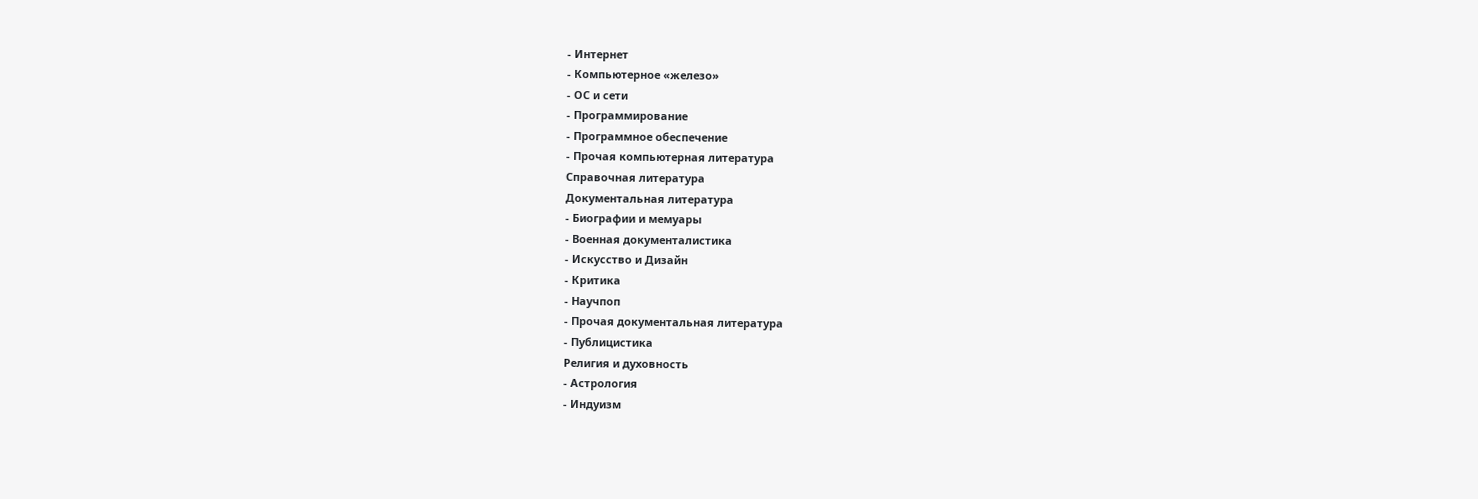- Интернет
- Компьютерное «железо»
- ОС и сети
- Программирование
- Программное обеспечение
- Прочая компьютерная литература
Справочная литература
Документальная литература
- Биографии и мемуары
- Военная документалистика
- Искусство и Дизайн
- Критика
- Научпоп
- Прочая документальная литература
- Публицистика
Религия и духовность
- Астрология
- Индуизм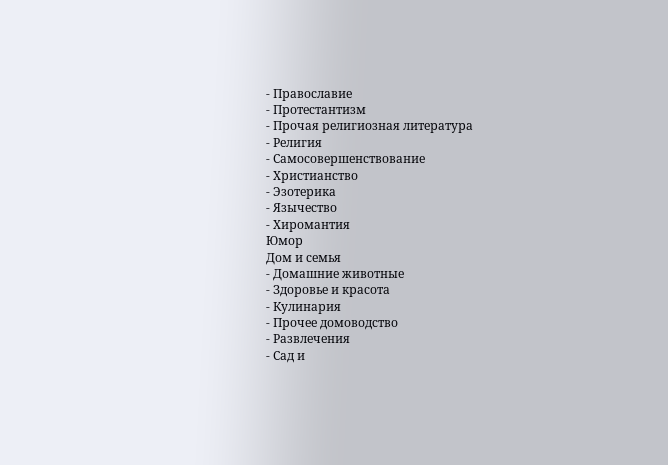- Православие
- Протестантизм
- Прочая религиозная литература
- Религия
- Самосовершенствование
- Христианство
- Эзотерика
- Язычество
- Хиромантия
Юмор
Дом и семья
- Домашние животные
- Здоровье и красота
- Кулинария
- Прочее домоводство
- Развлечения
- Сад и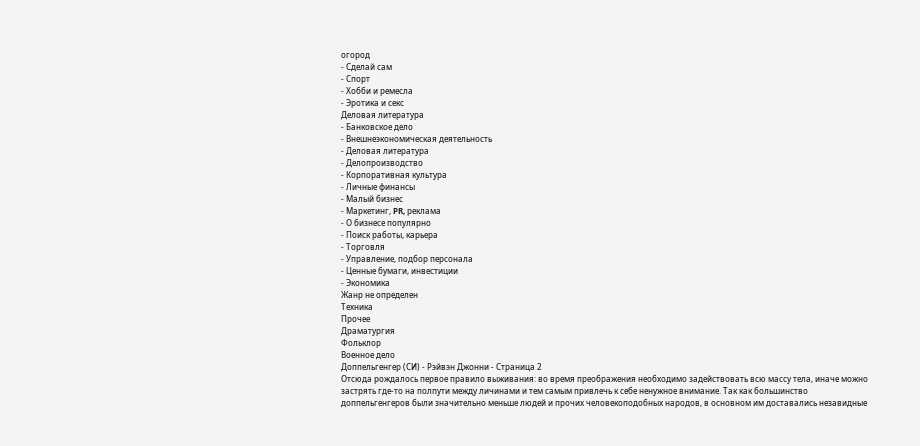огород
- Сделай сам
- Спорт
- Хобби и ремесла
- Эротика и секс
Деловая литература
- Банковское дело
- Внешнеэкономическая деятельность
- Деловая литература
- Делопроизводство
- Корпоративная культура
- Личные финансы
- Малый бизнес
- Маркетинг, PR, реклама
- О бизнесе популярно
- Поиск работы, карьера
- Торговля
- Управление, подбор персонала
- Ценные бумаги, инвестиции
- Экономика
Жанр не определен
Техника
Прочее
Драматургия
Фольклор
Военное дело
Доппельгенгер (СИ) - Рэйвэн Джонни - Страница 2
Отсюда рождалось первое правило выживания: во время преображения необходимо задействовать всю массу тела, иначе можно застрять где-то на полпути между личинами и тем самым привлечь к себе ненужное внимание. Так как большинство доппельгенгеров были значительно меньше людей и прочих человекоподобных народов, в основном им доставались незавидные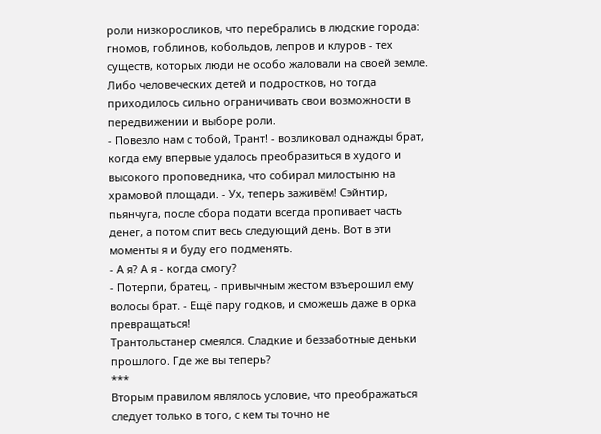роли низкоросликов, что перебрались в людские города: гномов, гоблинов, кобольдов, лепров и клуров - тех существ, которых люди не особо жаловали на своей земле. Либо человеческих детей и подростков, но тогда приходилось сильно ограничивать свои возможности в передвижении и выборе роли.
- Повезло нам с тобой, Трант! - возликовал однажды брат, когда ему впервые удалось преобразиться в худого и высокого проповедника, что собирал милостыню на храмовой площади. - Ух, теперь заживём! Сэйнтир, пьянчуга, после сбора подати всегда пропивает часть денег, а потом спит весь следующий день. Вот в эти моменты я и буду его подменять.
- А я? А я - когда смогу?
- Потерпи, братец, - привычным жестом взъерошил ему волосы брат. - Ещё пару годков, и сможешь даже в орка превращаться!
Трантольстанер смеялся. Сладкие и беззаботные деньки прошлого. Где же вы теперь?
***
Вторым правилом являлось условие, что преображаться следует только в того, с кем ты точно не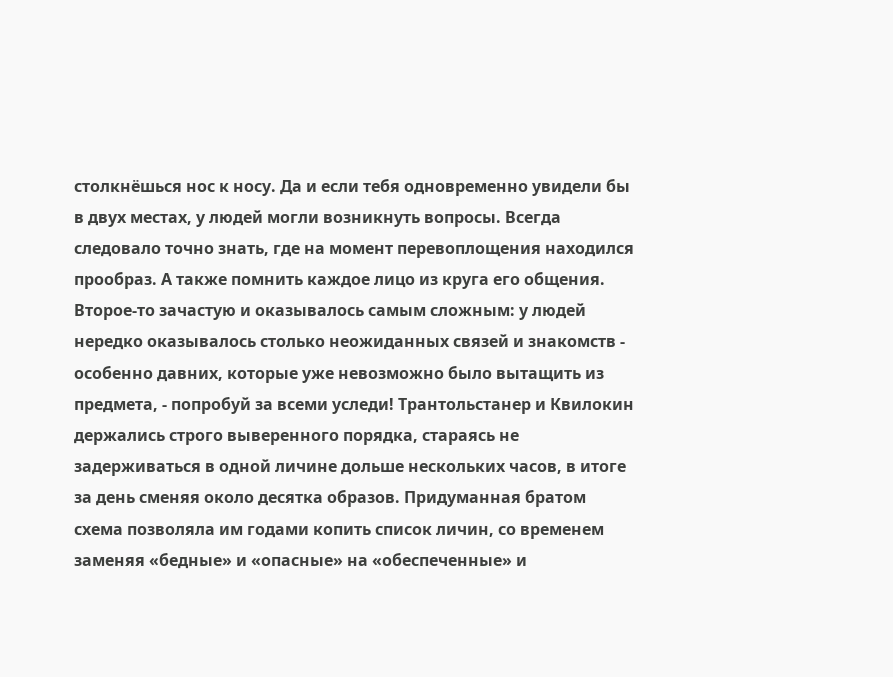столкнёшься нос к носу. Да и если тебя одновременно увидели бы в двух местах, у людей могли возникнуть вопросы. Всегда следовало точно знать, где на момент перевоплощения находился прообраз. А также помнить каждое лицо из круга его общения. Второе-то зачастую и оказывалось самым сложным: у людей нередко оказывалось столько неожиданных связей и знакомств - особенно давних, которые уже невозможно было вытащить из предмета, - попробуй за всеми уследи! Трантольстанер и Квилокин держались строго выверенного порядка, стараясь не задерживаться в одной личине дольше нескольких часов, в итоге за день сменяя около десятка образов. Придуманная братом схема позволяла им годами копить список личин, со временем заменяя «бедные» и «опасные» на «обеспеченные» и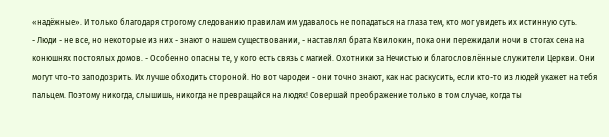«надёжные». И только благодаря строгому следованию правилам им удавалось не попадаться на глаза тем, кто мог увидеть их истинную суть.
- Люди - не все, но некоторые из них - знают о нашем существовании, - наставлял брата Квилокин, пока они пережидали ночи в стогах сена на конюшнях постоялых домов. - Особенно опасны те, у кого есть связь с магией. Охотники за Нечистью и благословлённые служители Церкви. Они могут что-то заподозрить. Их лучше обходить стороной. Но вот чародеи - они точно знают, как нас раскусить, если кто-то из людей укажет на тебя пальцем. Поэтому никогда, слышишь, никогда не превращайся на людях! Совершай преображение только в том случае, когда ты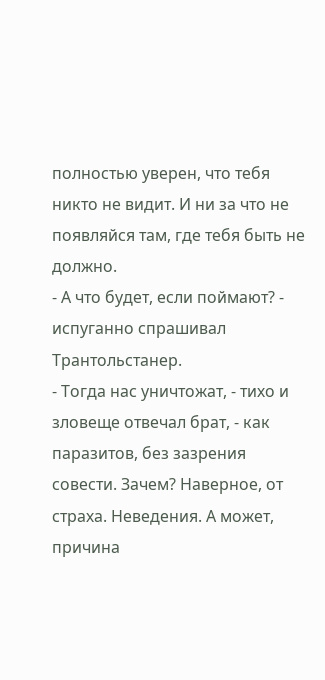полностью уверен, что тебя никто не видит. И ни за что не появляйся там, где тебя быть не должно.
- А что будет, если поймают? - испуганно спрашивал Трантольстанер.
- Тогда нас уничтожат, - тихо и зловеще отвечал брат, - как паразитов, без зазрения совести. Зачем? Наверное, от страха. Неведения. А может, причина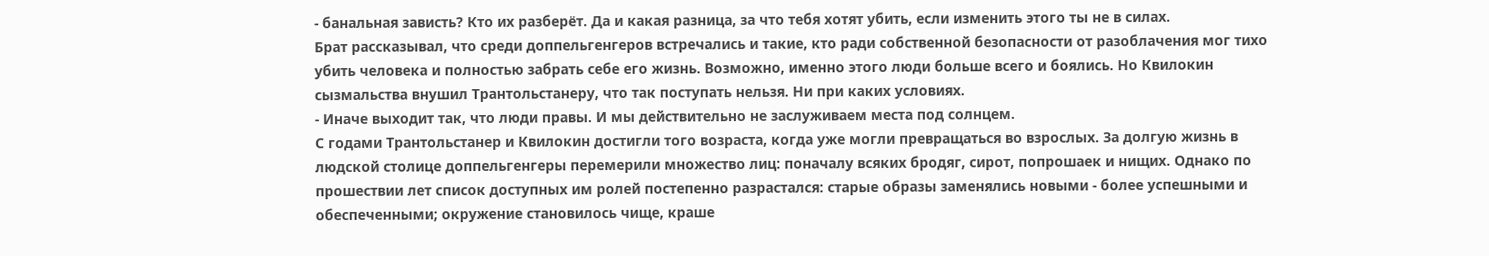- банальная зависть? Кто их разберёт. Да и какая разница, за что тебя хотят убить, если изменить этого ты не в силах.
Брат рассказывал, что среди доппельгенгеров встречались и такие, кто ради собственной безопасности от разоблачения мог тихо убить человека и полностью забрать себе его жизнь. Возможно, именно этого люди больше всего и боялись. Но Квилокин сызмальства внушил Трантольстанеру, что так поступать нельзя. Ни при каких условиях.
- Иначе выходит так, что люди правы. И мы действительно не заслуживаем места под солнцем.
С годами Трантольстанер и Квилокин достигли того возраста, когда уже могли превращаться во взрослых. За долгую жизнь в людской столице доппельгенгеры перемерили множество лиц: поначалу всяких бродяг, сирот, попрошаек и нищих. Однако по прошествии лет список доступных им ролей постепенно разрастался: старые образы заменялись новыми - более успешными и обеспеченными; окружение становилось чище, краше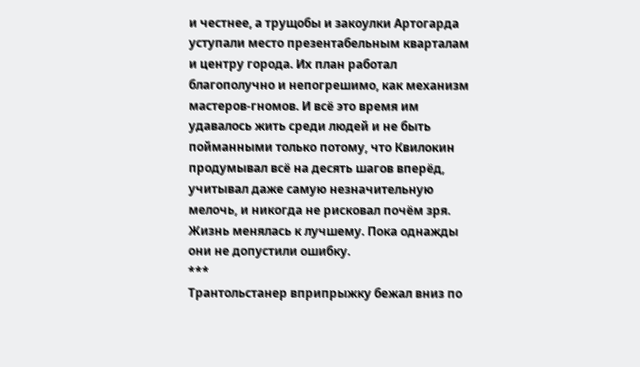и честнее, а трущобы и закоулки Артогарда уступали место презентабельным кварталам и центру города. Их план работал благополучно и непогрешимо, как механизм мастеров-гномов. И всё это время им удавалось жить среди людей и не быть пойманными только потому, что Квилокин продумывал всё на десять шагов вперёд, учитывал даже самую незначительную мелочь, и никогда не рисковал почём зря. Жизнь менялась к лучшему. Пока однажды они не допустили ошибку.
***
Трантольстанер вприпрыжку бежал вниз по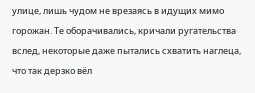улице, лишь чудом не врезаясь в идущих мимо горожан. Те оборачивались, кричали ругательства вслед, некоторые даже пытались схватить наглеца, что так дерзко вёл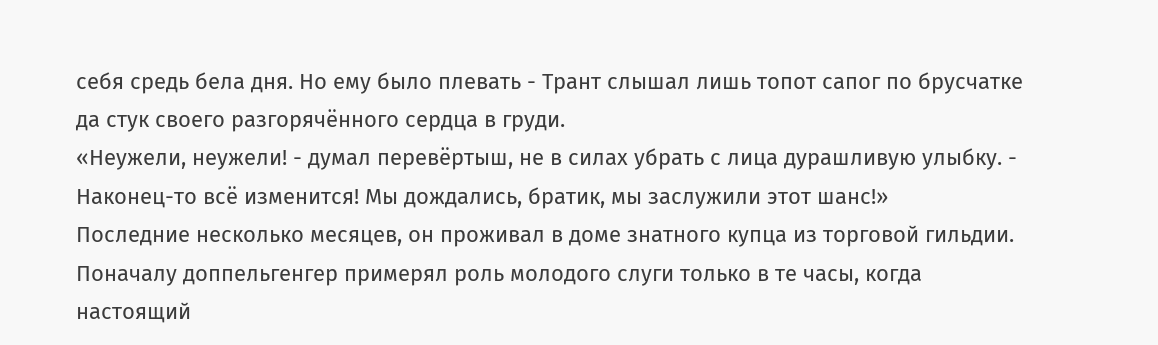себя средь бела дня. Но ему было плевать - Трант слышал лишь топот сапог по брусчатке да стук своего разгорячённого сердца в груди.
«Неужели, неужели! - думал перевёртыш, не в силах убрать с лица дурашливую улыбку. - Наконец-то всё изменится! Мы дождались, братик, мы заслужили этот шанс!»
Последние несколько месяцев, он проживал в доме знатного купца из торговой гильдии. Поначалу доппельгенгер примерял роль молодого слуги только в те часы, когда настоящий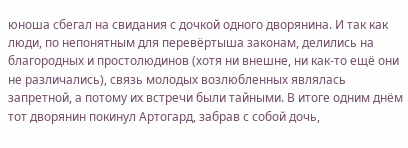юноша сбегал на свидания с дочкой одного дворянина. И так как люди, по непонятным для перевёртыша законам, делились на благородных и простолюдинов (хотя ни внешне, ни как-то ещё они не различались), связь молодых возлюбленных являлась запретной, а потому их встречи были тайными. В итоге одним днём тот дворянин покинул Артогард, забрав с собой дочь,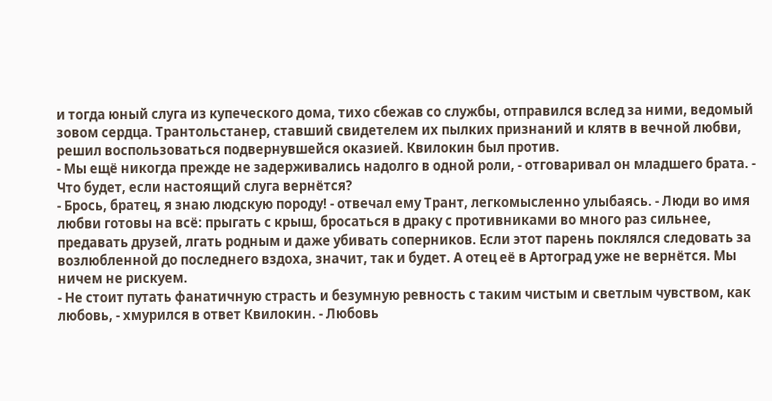и тогда юный слуга из купеческого дома, тихо сбежав со службы, отправился вслед за ними, ведомый зовом сердца. Трантольстанер, ставший свидетелем их пылких признаний и клятв в вечной любви, решил воспользоваться подвернувшейся оказией. Квилокин был против.
- Мы ещё никогда прежде не задерживались надолго в одной роли, - отговаривал он младшего брата. - Что будет, если настоящий слуга вернётся?
- Брось, братец, я знаю людскую породу! - отвечал ему Трант, легкомысленно улыбаясь. - Люди во имя любви готовы на всё: прыгать с крыш, бросаться в драку с противниками во много раз сильнее, предавать друзей, лгать родным и даже убивать соперников. Если этот парень поклялся следовать за возлюбленной до последнего вздоха, значит, так и будет. А отец её в Артоград уже не вернётся. Мы ничем не рискуем.
- Не стоит путать фанатичную страсть и безумную ревность с таким чистым и светлым чувством, как любовь, - хмурился в ответ Квилокин. - Любовь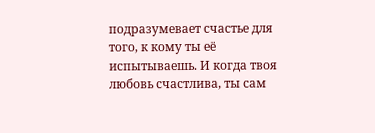подразумевает счастье для того, к кому ты её испытываешь. И когда твоя любовь счастлива, ты сам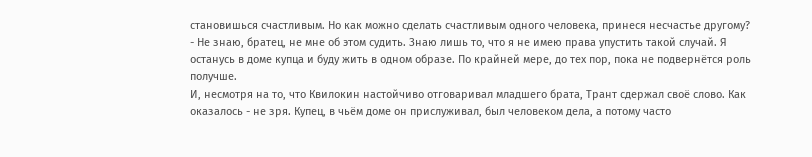становишься счастливым. Но как можно сделать счастливым одного человека, принеся несчастье другому?
- Не знаю, братец, не мне об этом судить. Знаю лишь то, что я не имею права упустить такой случай. Я останусь в доме купца и буду жить в одном образе. По крайней мере, до тех пор, пока не подвернётся роль получше.
И, несмотря на то, что Квилокин настойчиво отговаривал младшего брата, Трант сдержал своё слово. Как оказалось - не зря. Купец, в чьём доме он прислуживал, был человеком дела, а потому часто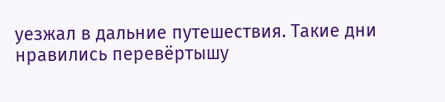уезжал в дальние путешествия. Такие дни нравились перевёртышу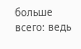больше всего: ведь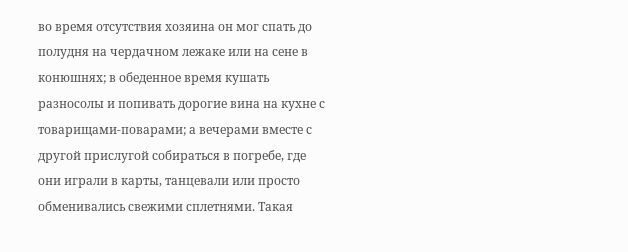во время отсутствия хозяина он мог спать до полудня на чердачном лежаке или на сене в конюшнях; в обеденное время кушать разносолы и попивать дорогие вина на кухне с товарищами-поварами; а вечерами вместе с другой прислугой собираться в погребе, где они играли в карты, танцевали или просто обменивались свежими сплетнями. Такая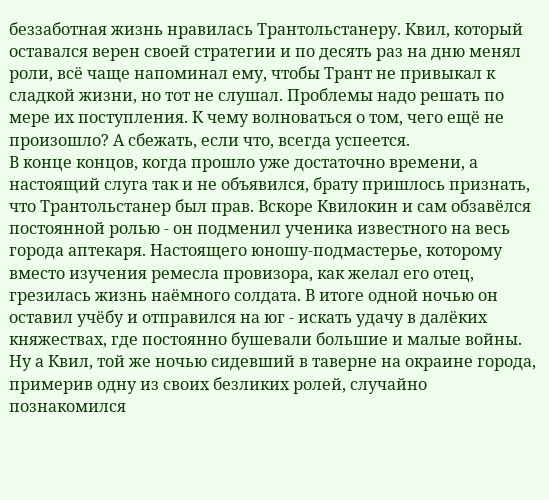беззаботная жизнь нравилась Трантольстанеру. Квил, который оставался верен своей стратегии и по десять раз на дню менял роли, всё чаще напоминал ему, чтобы Трант не привыкал к сладкой жизни, но тот не слушал. Проблемы надо решать по мере их поступления. К чему волноваться о том, чего ещё не произошло? А сбежать, если что, всегда успеется.
В конце концов, когда прошло уже достаточно времени, а настоящий слуга так и не объявился, брату пришлось признать, что Трантольстанер был прав. Вскоре Квилокин и сам обзавёлся постоянной ролью - он подменил ученика известного на весь города аптекаря. Настоящего юношу-подмастерье, которому вместо изучения ремесла провизора, как желал его отец, грезилась жизнь наёмного солдата. В итоге одной ночью он оставил учёбу и отправился на юг - искать удачу в далёких княжествах, где постоянно бушевали большие и малые войны. Ну а Квил, той же ночью сидевший в таверне на окраине города, примерив одну из своих безликих ролей, случайно познакомился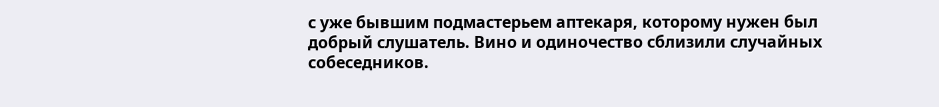с уже бывшим подмастерьем аптекаря, которому нужен был добрый слушатель. Вино и одиночество сблизили случайных собеседников.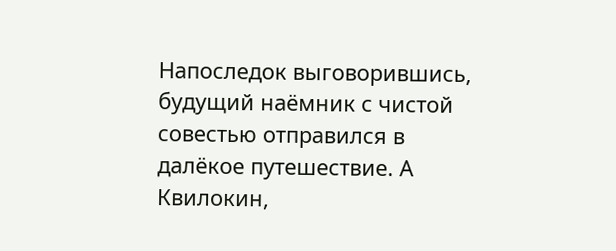Напоследок выговорившись, будущий наёмник с чистой совестью отправился в далёкое путешествие. А Квилокин,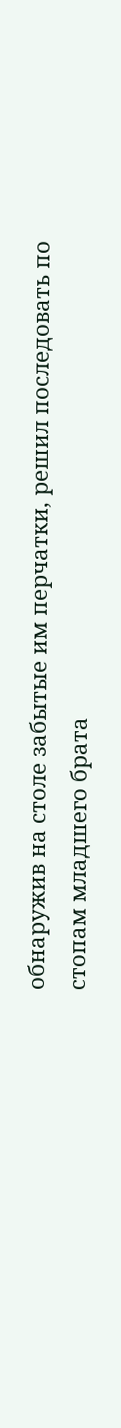обнаружив на столе забытые им перчатки, решил последовать по стопам младшего брата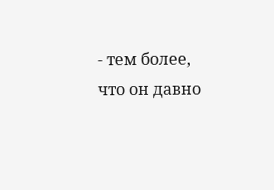- тем более, что он давно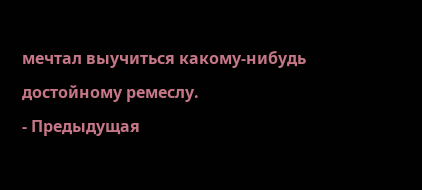мечтал выучиться какому-нибудь достойному ремеслу.
- Предыдущая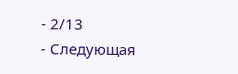- 2/13
- Следующая